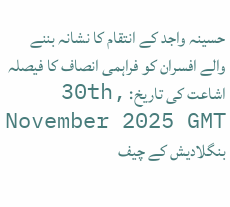حسینہ واجد کے انتقام کا نشانہ بننے والے افسران کو فراہمی انصاف کا فیصلہ
اشاعت کی تاریخ: 30th, November 2025 GMT
بنگلادیش کے چیف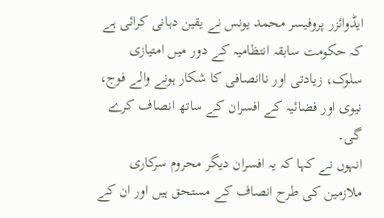ایڈوائزر پروفیسر محمد یونس نے یقین دہانی کرائی ہے کہ حکومت سابقہ انتظامیہ کے دور میں امتیازی سلوک، زیادتی اور ناانصافی کا شکار ہونے والے فوج، نیوی اور فضائیہ کے افسران کے ساتھ انصاف کرے گی۔
انہوں نے کہا کہ یہ افسران دیگر محروم سرکاری ملازمین کی طرح انصاف کے مستحق ہیں اور ان کے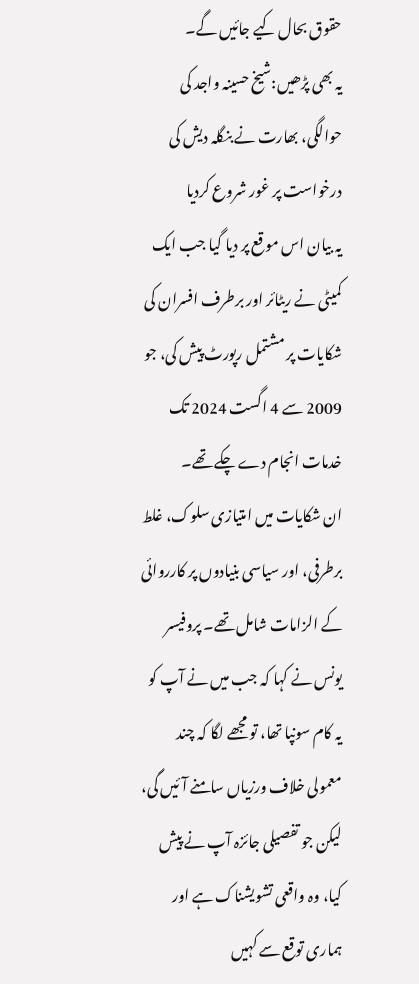حقوق بحال کیے جائیں گے۔
یہ بھی پڑھیں:شیخ حسینہ واجد کی حوالگی، بھارت نے بنگلہ دیش کی درخواست پر غور شروع کردیا
یہ بیان اس موقع پر دیا گیا جب ایک کمیٹی نے ریٹائر اور برطرف افسران کی شکایات پر مشتمل رپورٹ پیش کی، جو 2009 سے 4 اگست 2024 تک خدمات انجام دے چکے تھے۔
ان شکایات میں امتیازی سلوک، غلط برطرفی، اور سیاسی بنیادوں پر کارروائی کے الزامات شامل تھے۔ پروفیسر یونس نے کہا کہ جب میں نے آپ کو یہ کام سونپا تھا، تو مجھے لگا کہ چند معمولی خلاف ورزیاں سامنے آئیں گی، لیکن جو تفصیلی جائزہ آپ نے پیش کیا، وہ واقعی تشویشناک ہے اور ہماری توقع سے کہیں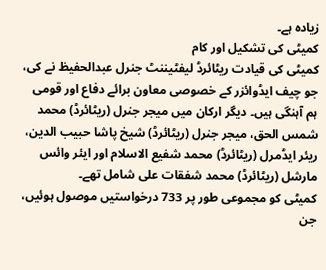زیادہ ہے۔
کمیٹی کی تشکیل اور کام
کمیٹی کی قیادت ریٹائرڈ لیفٹیننٹ جنرل عبدالحفیظ نے کی، جو چیف ایڈوائزر کے خصوصی معاون برائے دفاع اور قومی ہم آہنگی ہیں۔ دیگر ارکان میں میجر جنرل (ریٹائرڈ) محمد شمس الحق، میجر جنرل (ریٹائرڈ) شیخ پاشا حبیب الدین، ریئر ایڈمرل (ریٹائرڈ) محمد شفیع الاسلام اور ایئر وائس مارشل (ریٹائرڈ) محمد شفقات علی شامل تھے۔
کمیٹی کو مجموعی طور پر 733 درخواستیں موصول ہوئیں، جن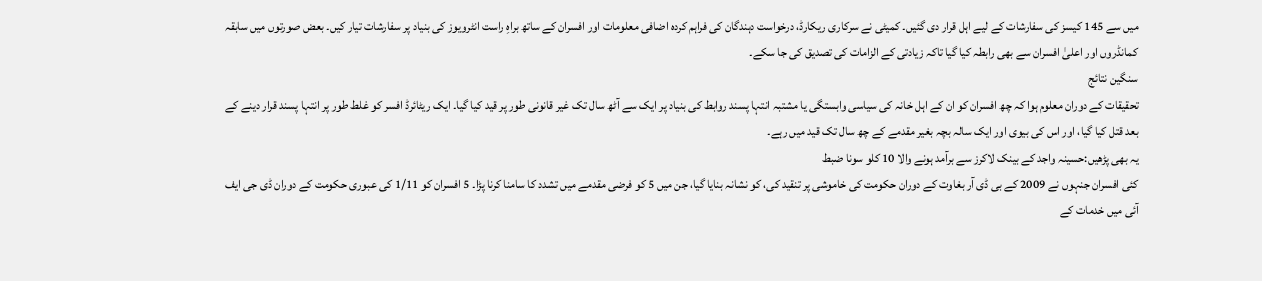میں سے 145 کیسز کی سفارشات کے لیے اہل قرار دی گئیں۔ کمیٹی نے سرکاری ریکارڈ، درخواست دہندگان کی فراہم کردہ اضافی معلومات اور افسران کے ساتھ براہِ راست انٹرویوز کی بنیاد پر سفارشات تیار کیں۔ بعض صورتوں میں سابقہ کمانڈروں اور اعلیٰ افسران سے بھی رابطہ کیا گیا تاکہ زیادتی کے الزامات کی تصدیق کی جا سکے۔
سنگین نتائج
تحقیقات کے دوران معلوم ہوا کہ چھ افسران کو ان کے اہل خانہ کی سیاسی وابستگی یا مشتبہ انتہا پسند روابط کی بنیاد پر ایک سے آٹھ سال تک غیر قانونی طور پر قید کیا گیا۔ ایک ریٹائرڈ افسر کو غلط طور پر انتہا پسند قرار دینے کے بعد قتل کیا گیا، اور اس کی بیوی اور ایک سالہ بچہ بغیر مقدمے کے چھ سال تک قید میں رہے۔
یہ بھی پڑھیں:حسینہ واجد کے بینک لاکرز سے برآمد ہونے والا 10 کلو سونا ضبط
کئی افسران جنہوں نے 2009 کے بی ڈی آر بغاوت کے دوران حکومت کی خاموشی پر تنقید کی، کو نشانہ بنایا گیا، جن میں 5 کو فرضی مقدمے میں تشدد کا سامنا کرنا پڑا۔ 5 افسران کو 1/11 کی عبوری حکومت کے دوران ڈی جی ایف آئی میں خدمات کے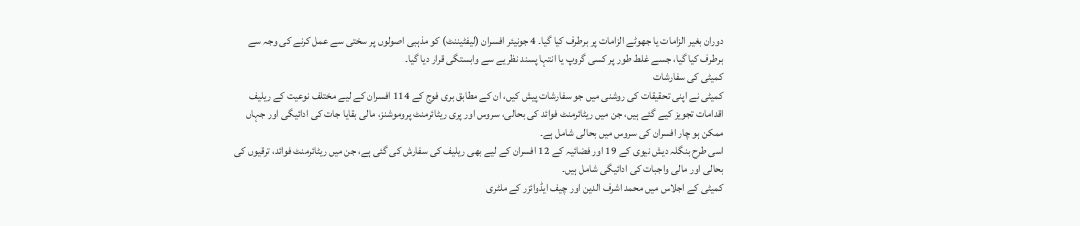دوران بغیر الزامات یا جھوٹے الزامات پر برطرف کیا گیا۔ 4 جونیئر افسران (لیفٹیننٹ) کو مذہبی اصولوں پر سختی سے عمل کرنے کی وجہ سے برطرف کیا گیا، جسے غلط طور پر کسی گروپ یا انتہا پسند نظریے سے وابستگی قرار دیا گیا۔
کمیٹی کی سفارشات
کمیٹی نے اپنی تحقیقات کی روشنی میں جو سفارشات پیش کیں، ان کے مطابق بری فوج کے 114 افسران کے لیے مختلف نوعیت کے ریلیف اقدامات تجویز کیے گئے ہیں، جن میں ریٹائرمنٹ فوائد کی بحالی، سروس اور پری ریٹائرمنٹ پروموشنز، مالی بقایا جات کی ادائیگی اور جہاں ممکن ہو چار افسران کی سروس میں بحالی شامل ہے۔
اسی طرح بنگلہ دیش نیوی کے 19 اور فضائیہ کے 12 افسران کے لیے بھی ریلیف کی سفارش کی گئی ہے، جن میں ریٹائرمنٹ فوائد، ترقیوں کی بحالی اور مالی واجبات کی ادائیگی شامل ہیں۔
کمیٹی کے اجلاس میں محمد اشرف الدین اور چیف ایڈوائزر کے ملٹری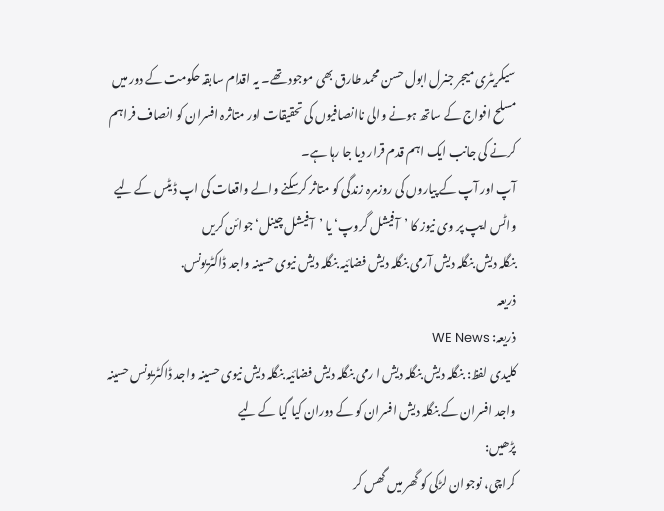سیکریٹری میجر جنرل ابول حسن محمد طارق بھی موجود تھے۔ یہ اقدام سابقہ حکومت کے دور میں مسلح افواج کے ساتھ ہونے والی ناانصافیوں کی تحقیقات اور متاثرہ افسران کو انصاف فراہم کرنے کی جانب ایک اہم قدم قرار دیا جا رہا ہے۔
آپ اور آپ کے پیاروں کی روزمرہ زندگی کو متاثر کرسکنے والے واقعات کی اپ ڈیٹس کے لیے واٹس ایپ پر وی نیوز کا ’آفیشل گروپ‘ یا ’آفیشل چینل‘ جوائن کریں
بنگلہ دیش بنگلہ دیش آرمی بنگلہ دیش فضائیہ بنگلہ دیش نیوی حسینہ واجد ڈاکٹریونس.
ذریعہ
ذریعہ: WE News
کلیدی لفظ: بنگلہ دیش بنگلہ دیش ا رمی بنگلہ دیش فضائیہ بنگلہ دیش نیوی حسینہ واجد ڈاکٹریونس حسینہ واجد افسران کے بنگلہ دیش افسران کو کے دوران کیا گیا کے لیے
پڑھیں:
کراچی، نوجوان لڑکی کو گھر میں گھس کر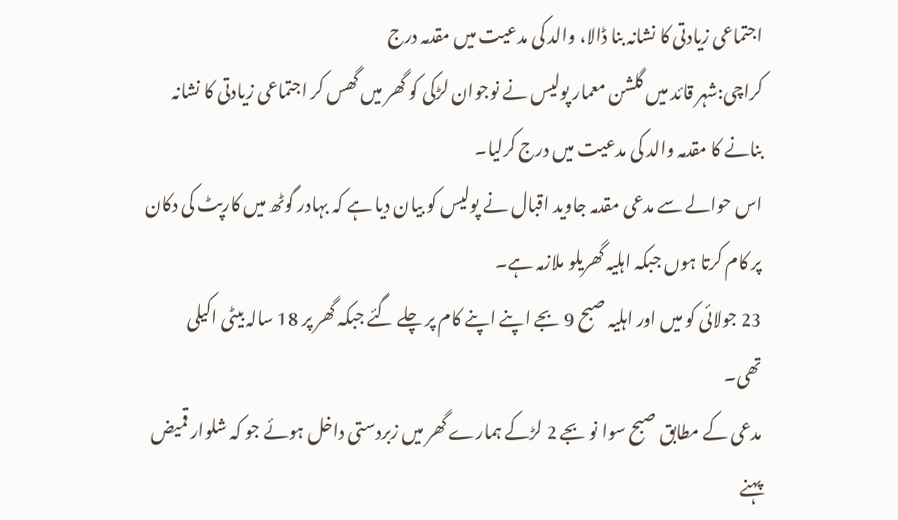اجتماعی زیادتی کا نشانہ بنا ڈالا، والد کی مدعیت میں مقدمہ درج
کراچی:شہر قائد میں گلشن معمار پولیس نے نوجوان لڑکی کو گھر میں گھس کر اجتماعی زیادتی کا نشانہ بنانے کا مقدمہ والد کی مدعیت میں درج کرلیا۔
اس حوالے سے مدعی مقدمہ جاوید اقبال نے پولیس کو بیان دیا ہے کہ بہادر گوٹھ میں کارپٹ کی دکان پر کام کرتا ہوں جبکہ اہلیہ گھریلو ملازمہ ہے۔
23 جولائی کو میں اور اہلیہ صبح 9 بجے اپنے اپنے کام پر چلے گئے جبکہ گھر پر 18 سالہ بیٹی اکیلی تھی۔
مدعی کے مطابق صبح سوا نو بجے 2 لڑکے ہمارے گھر میں زبردستی داخل ہوئے جو کہ شلوار قمیض پہنے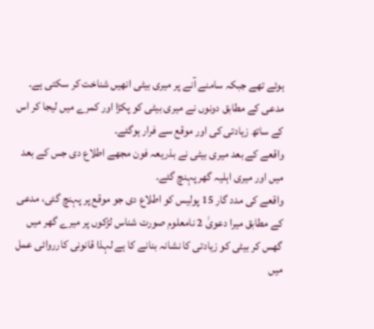ہوئے تھے جبکہ سامنے آنے پر میری بیٹی انھیں شناخت کر سکتی ہے۔
مدعی کے مطابق دونوں نے میری بیٹی کو پکڑا اور کمرے میں لیجا کر اس کے ساتھ زیادتی کی اور موقع سے فرار ہوگئے۔
واقعے کے بعد میری بیٹی نے بذریعہ فون مجھے اطلاع دی جس کے بعد میں اور میری اہلیہ گھر پہنچ گئے۔
واقعے کی مدد گار 15 پولیس کو اطلاع دی جو موقع پر پہنچ گئی، مدعی کے مطابق میرا دعویٰ 2 نامعلوم صورت شناس لڑکوں پر میرے گھر میں گھس کر بیٹی کو زیادتی کا نشانہ بنانے کا ہے لہذا قانونی کارروائی عمل میں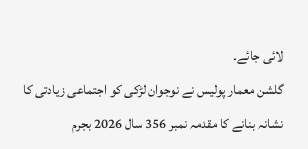لائی جائے۔
گلشن معمار پولیس نے نوجوان لڑکی کو اجتماعی زیادتی کا نشانہ بنانے کا مقدمہ نمبر 356 سال 2026 بجرم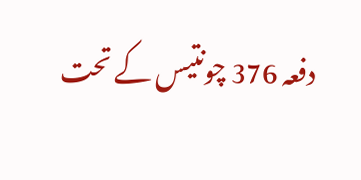دفعہ 376 چونتیس کے تحت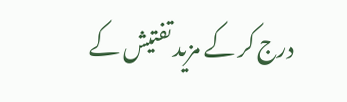درج کر کے مزید تفتیش کے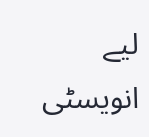لیے انویسٹی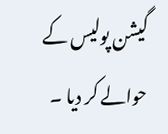گیشن پولیس کے حوالے کر دیا ۔